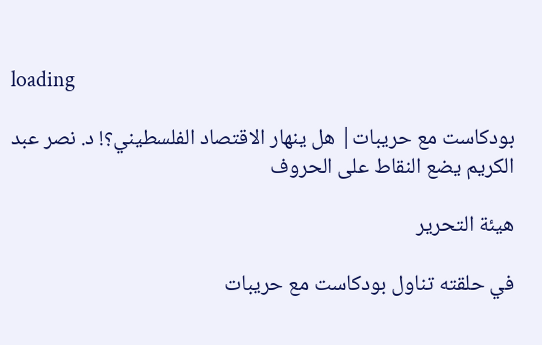loading

بودكاست مع حريبات| هل ينهار الاقتصاد الفلسطيني؟! د. نصر عبد الكريم يضع النقاط على الحروف

هيئة التحرير

في حلقته تناول بودكاست مع حريبات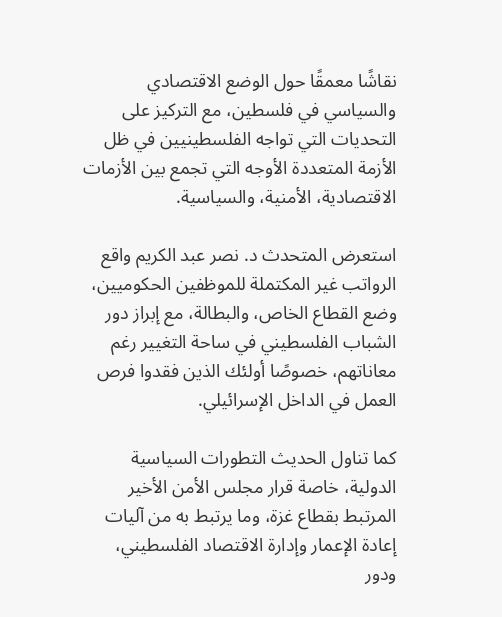نقاشًا معمقًا حول الوضع الاقتصادي والسياسي في فلسطين، مع التركيز على التحديات التي تواجه الفلسطينيين في ظل الأزمة المتعددة الأوجه التي تجمع بين الأزمات الاقتصادية، الأمنية، والسياسية.

استعرض المتحدث د. نصر عبد الكريم واقع الرواتب غير المكتملة للموظفين الحكوميين، وضع القطاع الخاص، والبطالة، مع إبراز دور الشباب الفلسطيني في ساحة التغيير رغم معاناتهم، خصوصًا أولئك الذين فقدوا فرص العمل في الداخل الإسرائيلي.

كما تناول الحديث التطورات السياسية الدولية، خاصة قرار مجلس الأمن الأخير المرتبط بقطاع غزة، وما يرتبط به من آليات إعادة الإعمار وإدارة الاقتصاد الفلسطيني، ودور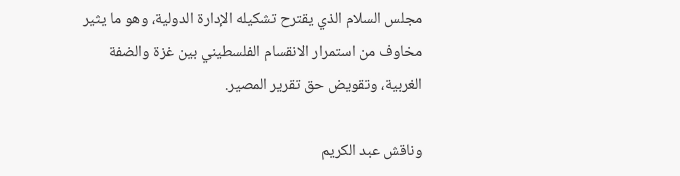مجلس السلام الذي يقترح تشكيله الإدارة الدولية، وهو ما يثير مخاوف من استمرار الانقسام الفلسطيني بين غزة والضفة الغربية، وتقويض حق تقرير المصير.

وناقش عبد الكريم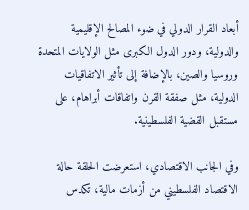أبعاد القرار الدولي في ضوء المصالح الإقليمية والدولية، ودور الدول الكبرى مثل الولايات المتحدة وروسيا والصين، بالإضافة إلى تأثير الاتفاقيات الدولية، مثل صفقة القرن واتفاقات أبراهام، على مستقبل القضية الفلسطينية.

وفي الجانب الاقتصادي، استعرضت الحلقة حالة الاقتصاد الفلسطيني من أزمات مالية، تكدس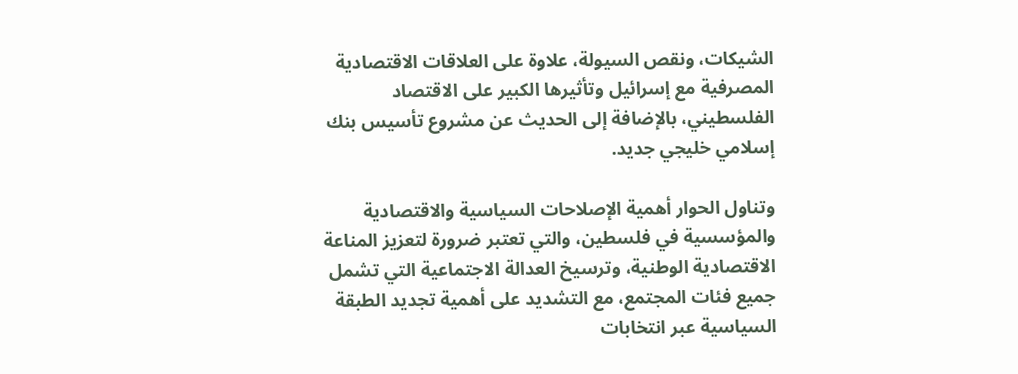الشيكات، ونقص السيولة، علاوة على العلاقات الاقتصادية المصرفية مع إسرائيل وتأثيرها الكبير على الاقتصاد الفلسطيني، بالإضافة إلى الحديث عن مشروع تأسيس بنك إسلامي خليجي جديد.

وتناول الحوار أهمية الإصلاحات السياسية والاقتصادية والمؤسسية في فلسطين، والتي تعتبر ضرورة لتعزيز المناعة الاقتصادية الوطنية، وترسيخ العدالة الاجتماعية التي تشمل جميع فئات المجتمع، مع التشديد على أهمية تجديد الطبقة السياسية عبر انتخابات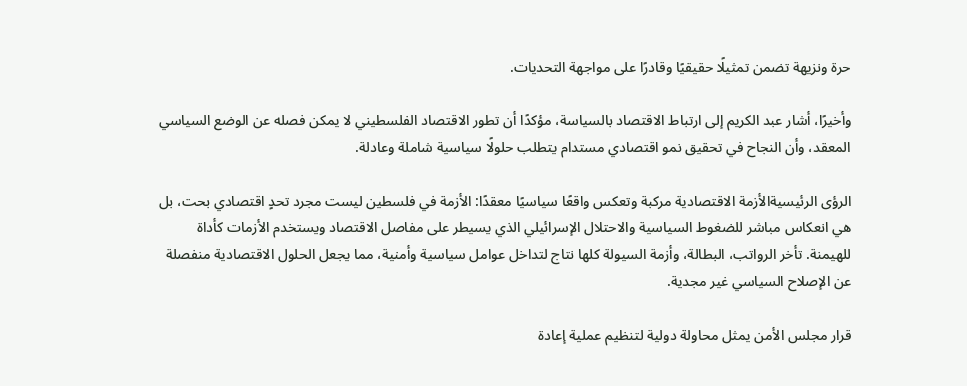حرة ونزيهة تضمن تمثيلًا حقيقيًا وقادرًا على مواجهة التحديات.

وأخيرًا، أشار عبد الكريم إلى ارتباط الاقتصاد بالسياسة، مؤكدًا أن تطور الاقتصاد الفلسطيني لا يمكن فصله عن الوضع السياسي المعقد، وأن النجاح في تحقيق نمو اقتصادي مستدام يتطلب حلولًا سياسية شاملة وعادلة.

الرؤى الرئيسيةالأزمة الاقتصادية مركبة وتعكس واقعًا سياسيًا معقدًا: الأزمة في فلسطين ليست مجرد تحدٍ اقتصادي بحت، بل هي انعكاس مباشر للضغوط السياسية والاحتلال الإسرائيلي الذي يسيطر على مفاصل الاقتصاد ويستخدم الأزمات كأداة للهيمنة. تأخر الرواتب، البطالة، وأزمة السيولة كلها نتاج لتداخل عوامل سياسية وأمنية، مما يجعل الحلول الاقتصادية منفصلة عن الإصلاح السياسي غير مجدية.

قرار مجلس الأمن يمثل محاولة دولية لتنظيم عملية إعادة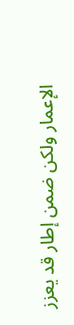الإعمار ولكن ضمن إطار قد يعزز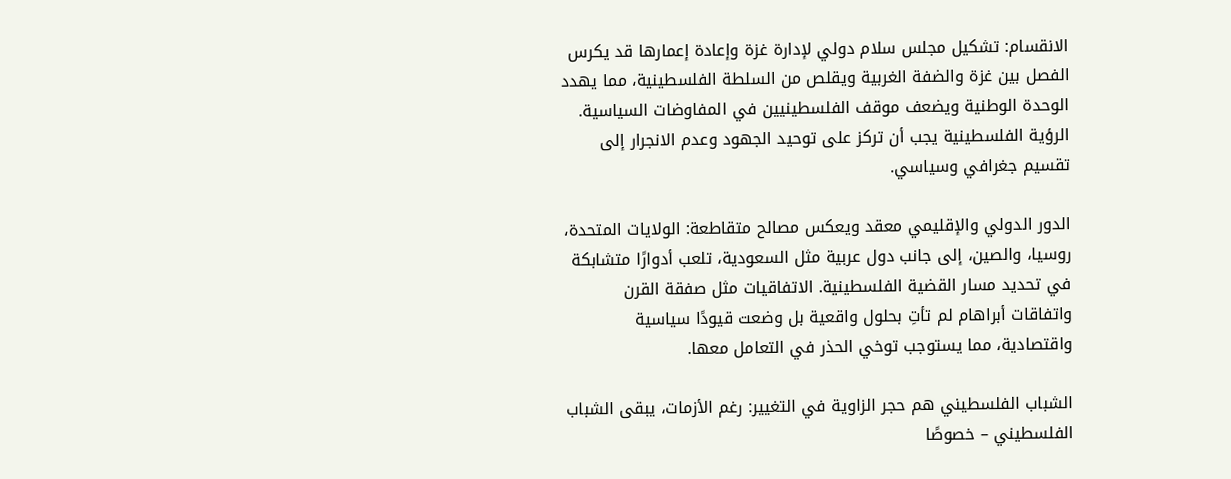الانقسام: تشكيل مجلس سلام دولي لإدارة غزة وإعادة إعمارها قد يكرس الفصل بين غزة والضفة الغربية ويقلص من السلطة الفلسطينية، مما يهدد الوحدة الوطنية ويضعف موقف الفلسطينيين في المفاوضات السياسية. الرؤية الفلسطينية يجب أن تركز على توحيد الجهود وعدم الانجرار إلى تقسيم جغرافي وسياسي.

الدور الدولي والإقليمي معقد ويعكس مصالح متقاطعة: الولايات المتحدة، روسيا، والصين، إلى جانب دول عربية مثل السعودية، تلعب أدوارًا متشابكة في تحديد مسار القضية الفلسطينية. الاتفاقيات مثل صفقة القرن واتفاقات أبراهام لم تأتِ بحلول واقعية بل وضعت قيودًا سياسية واقتصادية، مما يستوجب توخي الحذر في التعامل معها.

الشباب الفلسطيني هم حجر الزاوية في التغيير: رغم الأزمات، يبقى الشباب الفلسطيني – خصوصًا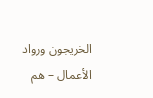الخريجون ورواد الأعمال – هم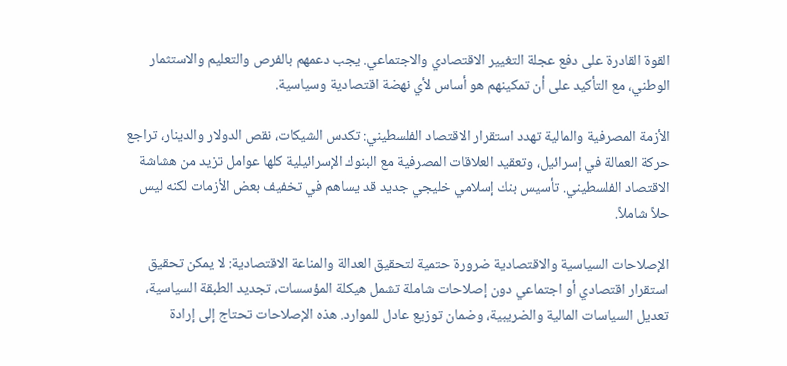القوة القادرة على دفع عجلة التغيير الاقتصادي والاجتماعي. يجب دعمهم بالفرص والتعليم والاستثمار الوطني، مع التأكيد على أن تمكينهم هو أساس لأي نهضة اقتصادية وسياسية.

الأزمة المصرفية والمالية تهدد استقرار الاقتصاد الفلسطيني: تكدس الشيكات، نقص الدولار والدينار، تراجع حركة العمالة في إسرائيل، وتعقيد العلاقات المصرفية مع البنوك الإسرائيلية كلها عوامل تزيد من هشاشة الاقتصاد الفلسطيني. تأسيس بنك إسلامي خليجي جديد قد يساهم في تخفيف بعض الأزمات لكنه ليس حلاً شاملاً.

الإصلاحات السياسية والاقتصادية ضرورة حتمية لتحقيق العدالة والمناعة الاقتصادية: لا يمكن تحقيق استقرار اقتصادي أو اجتماعي دون إصلاحات شاملة تشمل هيكلة المؤسسات، تجديد الطبقة السياسية، تعديل السياسات المالية والضريبية، وضمان توزيع عادل للموارد. هذه الإصلاحات تحتاج إلى إرادة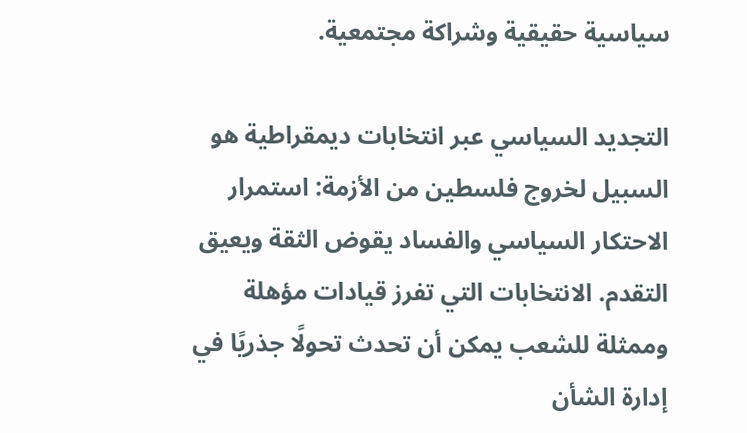سياسية حقيقية وشراكة مجتمعية.

التجديد السياسي عبر انتخابات ديمقراطية هو السبيل لخروج فلسطين من الأزمة: استمرار الاحتكار السياسي والفساد يقوض الثقة ويعيق التقدم. الانتخابات التي تفرز قيادات مؤهلة وممثلة للشعب يمكن أن تحدث تحولًا جذريًا في إدارة الشأن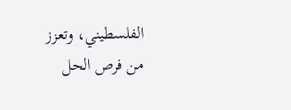الفلسطيني، وتعزز من فرص الحل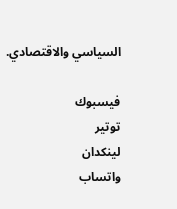السياسي والاقتصادي.

فيسبوك
توتير
لينكدان
واتساب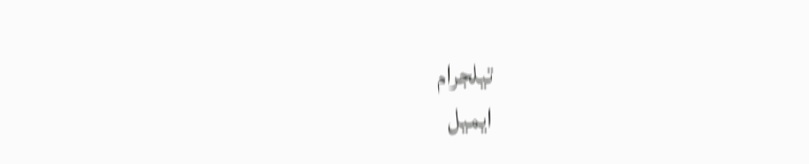تيلجرام
ايميل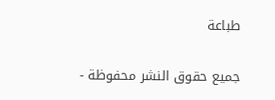طباعة


جميع حقوق النشر محفوظة -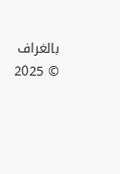بالغراف © 2025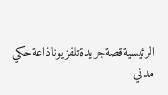الرئيسيةقصةجريدةتلفزيوناذاعةحكي مدني